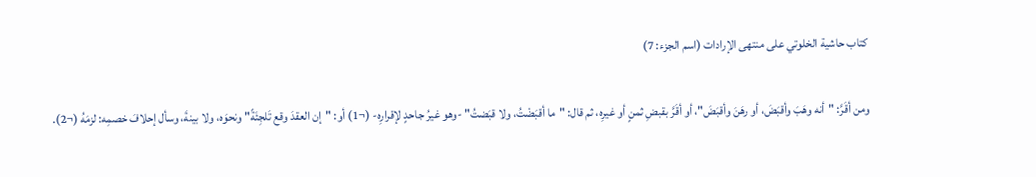كتاب حاشية الخلوتي على منتهى الإرادات (اسم الجزء: 7)

ومن أقَرَّ: "أنه وهَبَ وأقبَضَ، أو رهَنَ وأقبَضَ"، أو أقَرَّ بقبضِ ثمنٍ أو غيرِه، ثم قال: "ما أقبَضْتُ، ولا قبَضتُ" -وهو غيرُ جاحدٍ لإقرارِه- (¬1) أو: "إن العقدَ وقع تَلجِئَةً" ونحوَه، ولا بينةَ، وسأل إحلافَ خصمِه: لزمَهُ (¬2).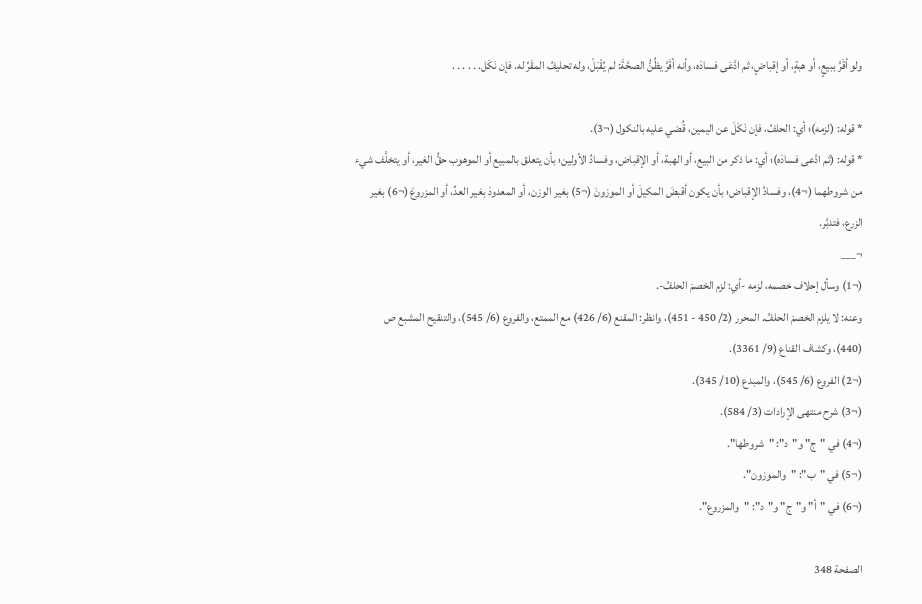ولو أقَرَّ ببيعٍ، أو هبةٍ، أو إقباضٍ، ثم ادَّعَى فسادَه، وأنه أقَرَّ يظُنُّ الصحَّةَ: لم يُقْبَلْ، وله تحليفُ المقَرِّ له. فإن نَكَل. . . . . .

* قوله: (لزمه)؛ أي: الحلفُ، فإن نَكَلَ عن اليمين، قُضي عليه بالنكول (¬3).
* قوله: (ثم ادَّعى فسادَه)؛ أي: ما ذكر من البيع، أو الهبة، أو الإقباض، وفسادُ الأولين؛ بأن يتعلق بالمبيع أو الموهوب حقُّ الغير، أو يتخلَّف شيء من شروطهما (¬4)، وفسادُ الإقباض؛ بأن يكون أقبضَ المكيلَ أو الموزونَ (¬5) بغير الوزن، أو المعدودَ بغير العدِّ، أو المزروعَ (¬6) بغير الزرع، فتدبَّر.
¬___
(¬1) وسأل إحلاف خصمه، لزمه -أي: لزم الخصمَ الحلفُ-.
وعنه: لا يلزم الخصمَ الحلفُ. المحرر (2/ 450 - 451)، وانظر: المقنع (6/ 426) مع الممتع، والفروع (6/ 545)، والتنقيح المشبع ص (440)، وكشاف القناع (9/ 3361).
(¬2) الفروع (6/ 545)، والمبدع (10/ 345).
(¬3) شرح منتهى الإرادات (3/ 584).
(¬4) في "ج" و"د": "شروطها".
(¬5) في "ب": "والموزون".
(¬6) في "أ" و"ج" و"د": "والمزروع".

الصفحة 348